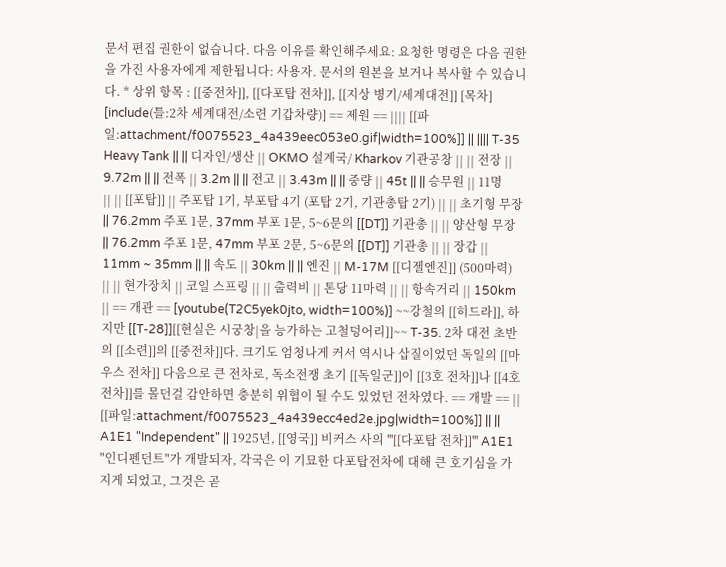문서 편집 권한이 없습니다. 다음 이유를 확인해주세요: 요청한 명령은 다음 권한을 가진 사용자에게 제한됩니다: 사용자. 문서의 원본을 보거나 복사할 수 있습니다. * 상위 항목 : [[중전차]], [[다포탑 전차]], [[지상 병기/세계대전]] [목차] [include(틀:2차 세계대전/소련 기갑차량)] == 제원 == |||| [[파일:attachment/f0075523_4a439eec053e0.gif|width=100%]] || |||| T-35 Heavy Tank || || 디자인/생산 || OKMO 설계국/ Kharkov 기관공창 || || 전장 || 9.72m || || 전폭 || 3.2m || || 전고 || 3.43m || || 중량 || 45t || || 승무원 || 11명 || || [[포탑]] || 주포탑 1기, 부포탑 4기 (포탑 2기, 기관총탑 2기) || || 초기형 무장 || 76.2mm 주포 1문, 37mm 부포 1문, 5~6문의 [[DT]] 기관총 || || 양산형 무장 || 76.2mm 주포 1문, 47mm 부포 2문, 5~6문의 [[DT]] 기관총 || || 장갑 || 11mm ~ 35mm || || 속도 || 30km || || 엔진 || M-17M [[디젤엔진]] (500마력) || || 현가장치 || 코일 스프링 || || 출력비 || 톤당 11마력 || || 항속거리 || 150km || == 개관 == [youtube(T2C5yek0jto, width=100%)] ~~강철의 [[히드라]], 하지만 [[T-28]][[현실은 시궁창|을 능가하는 고철덩어리]]~~ T-35. 2차 대전 초반의 [[소련]]의 [[중전차]]다. 크기도 엄청나게 커서 역시나 삽질이었던 독일의 [[마우스 전차]] 다음으로 큰 전차로, 독소전쟁 초기 [[독일군]]이 [[3호 전차]]나 [[4호 전차]]를 몰던걸 감안하면 충분히 위협이 될 수도 있었던 전차였다. == 개발 == || [[파일:attachment/f0075523_4a439ecc4ed2e.jpg|width=100%]] || || A1E1 "Independent" || 1925년, [[영국]] 비커스 사의 '''[[다포탑 전차]]''' A1E1 "인디펜던트"가 개발되자, 각국은 이 기묘한 다포탑전차에 대해 큰 호기심을 가지게 되었고, 그것은 곧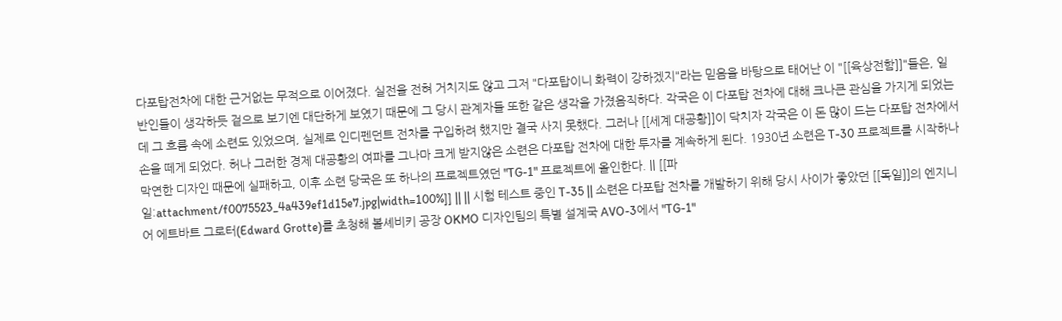다포탑전차에 대한 근거없는 무적으로 이어졌다. 실전을 전혀 거치지도 않고 그저 "다포탑이니 화력이 강하겠지"라는 믿음을 바탕으로 태어난 이 "[[육상전함]]"들은, 일반인들이 생각하듯 겉으로 보기엔 대단하게 보였기 때문에 그 당시 관계자들 또한 같은 생각을 가졌음직하다. 각국은 이 다포탑 전차에 대해 크나큰 관심을 가지게 되었는데 그 흐름 속에 소련도 있었으며, 실제로 인디펜던트 전차를 구입하려 했지만 결국 사지 못했다. 그러나 [[세계 대공황]]이 닥치자 각국은 이 돈 많이 드는 다포탑 전차에서 손을 떼게 되었다. 허나 그러한 경제 대공황의 여파를 그나마 크게 받지않은 소련은 다포탑 전차에 대한 투자를 계속하게 된다. 1930년 소련은 T-30 프로젝트를 시작하나 막연한 디자인 때문에 실패하고, 이후 소련 당국은 또 하나의 프로젝트였던 "TG-1" 프로젝트에 올인한다. || [[파일:attachment/f0075523_4a439ef1d15e7.jpg|width=100%]] || || 시험 테스트 중인 T-35 || 소련은 다포탑 전차를 개발하기 위해 당시 사이가 좋았던 [[독일]]의 엔지니어 에트바트 그로터(Edward Grotte)를 초청해 볼셰비키 공장 OKMO 디자인팀의 특별 설계국 AVO-3에서 "TG-1"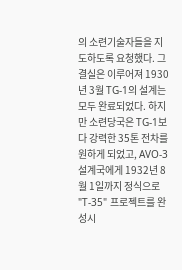의 소련기술자들을 지도하도록 요청했다. 그 결실은 이루어져 1930년 3월 TG-1의 설계는 모두 완료되었다. 하지만 소련당국은 TG-1보다 강력한 35톤 전차를 원하게 되었고, AVO-3 설계국에게 1932년 8월 1일까지 정식으로 "T-35" 프로젝트를 완성시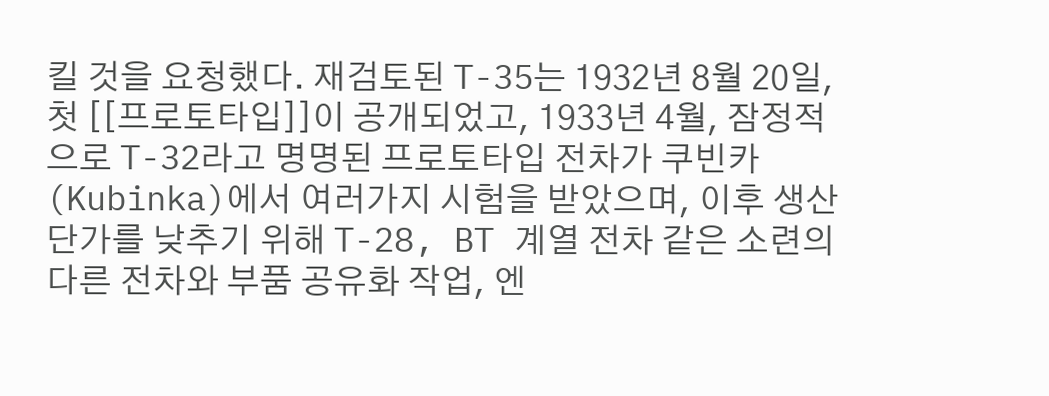킬 것을 요청했다. 재검토된 T-35는 1932년 8월 20일, 첫 [[프로토타입]]이 공개되었고, 1933년 4월, 잠정적으로 T-32라고 명명된 프로토타입 전차가 쿠빈카(Kubinka)에서 여러가지 시험을 받았으며, 이후 생산단가를 낮추기 위해 T-28, BT 계열 전차 같은 소련의 다른 전차와 부품 공유화 작업, 엔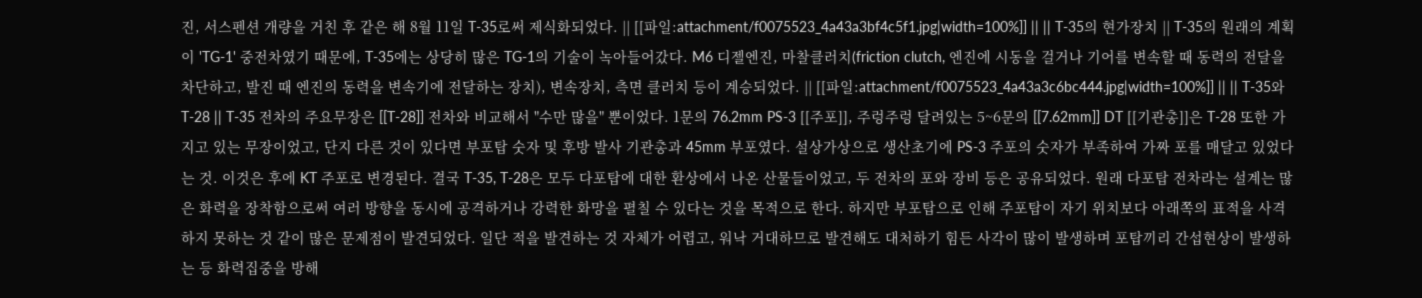진, 서스펜션 개량을 거친 후 같은 해 8월 11일 T-35로써 제식화되었다. || [[파일:attachment/f0075523_4a43a3bf4c5f1.jpg|width=100%]] || || T-35의 현가장치 || T-35의 원래의 계획이 'TG-1' 중전차였기 때문에, T-35에는 상당히 많은 TG-1의 기술이 녹아들어갔다. M6 디젤엔진, 마찰클러치(friction clutch, 엔진에 시동을 걸거나 기어를 변속할 때 동력의 전달을 차단하고, 발진 때 엔진의 동력을 변속기에 전달하는 장치), 변속장치, 측면 클러치 등이 계승되었다. || [[파일:attachment/f0075523_4a43a3c6bc444.jpg|width=100%]] || || T-35와 T-28 || T-35 전차의 주요무장은 [[T-28]] 전차와 비교해서 "수만 많을" 뿐이었다. 1문의 76.2mm PS-3 [[주포]], 주렁주렁 달려있는 5~6문의 [[7.62mm]] DT [[기관총]]은 T-28 또한 가지고 있는 무장이었고, 단지 다른 것이 있다면 부포탑 숫자 및 후방 발사 기관총과 45mm 부포였다. 설상가상으로 생산초기에 PS-3 주포의 숫자가 부족하여 가짜 포를 매달고 있었다는 것. 이것은 후에 KT 주포로 변경된다. 결국 T-35, T-28은 모두 다포탑에 대한 환상에서 나온 산물들이었고, 두 전차의 포와 장비 등은 공유되었다. 원래 다포탑 전차라는 설계는 많은 화력을 장착함으로써 여러 방향을 동시에 공격하거나 강력한 화망을 펼칠 수 있다는 것을 목적으로 한다. 하지만 부포탑으로 인해 주포탑이 자기 위치보다 아래쪽의 표적을 사격하지 못하는 것 같이 많은 문제점이 발견되었다. 일단 적을 발견하는 것 자체가 어렵고, 워낙 거대하므로 발견해도 대처하기 힘든 사각이 많이 발생하며 포탑끼리 간섭현상이 발생하는 등 화력집중을 방해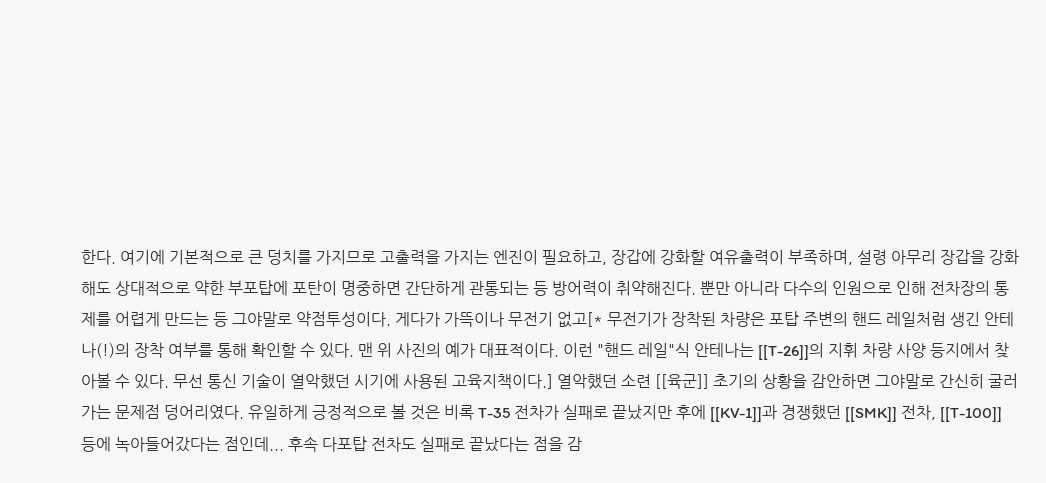한다. 여기에 기본적으로 큰 덩치를 가지므로 고출력을 가지는 엔진이 필요하고, 장갑에 강화할 여유출력이 부족하며, 설령 아무리 장갑을 강화해도 상대적으로 약한 부포탑에 포탄이 명중하면 간단하게 관통되는 등 방어력이 취약해진다. 뿐만 아니라 다수의 인원으로 인해 전차장의 통제를 어렵게 만드는 등 그야말로 약점투성이다. 게다가 가뜩이나 무전기 없고[* 무전기가 장착된 차량은 포탑 주변의 핸드 레일처럼 생긴 안테나(!)의 장착 여부를 통해 확인할 수 있다. 맨 위 사진의 예가 대표적이다. 이런 "핸드 레일"식 안테나는 [[T-26]]의 지휘 차량 사양 등지에서 찾아볼 수 있다. 무선 통신 기술이 열악했던 시기에 사용된 고육지책이다.] 열악했던 소련 [[육군]] 초기의 상황을 감안하면 그야말로 간신히 굴러가는 문제점 덩어리였다. 유일하게 긍정적으로 볼 것은 비록 T-35 전차가 실패로 끝났지만 후에 [[KV-1]]과 경쟁했던 [[SMK]] 전차, [[T-100]] 등에 녹아들어갔다는 점인데... 후속 다포탑 전차도 실패로 끝났다는 점을 감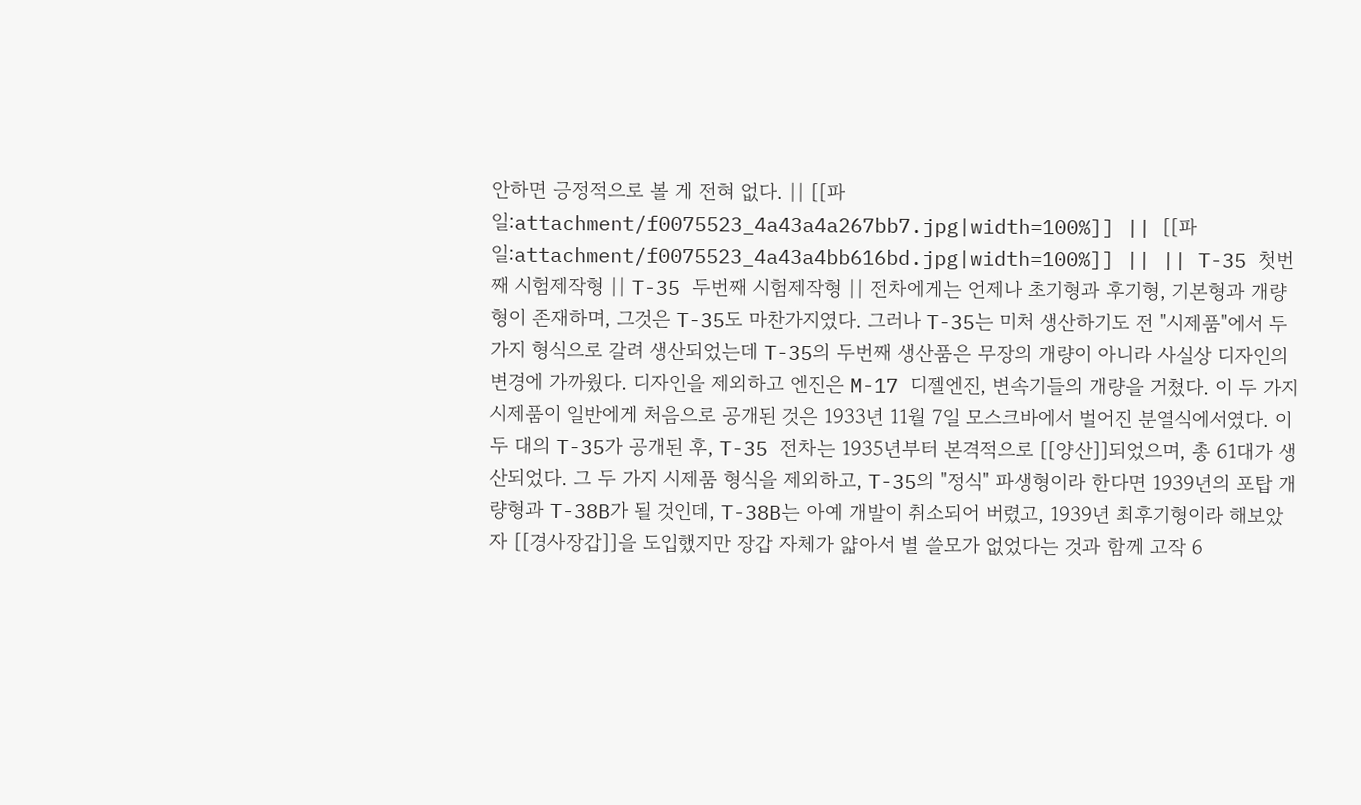안하면 긍정적으로 볼 게 전혀 없다. || [[파일:attachment/f0075523_4a43a4a267bb7.jpg|width=100%]] || [[파일:attachment/f0075523_4a43a4bb616bd.jpg|width=100%]] || || T-35 첫번째 시험제작형 || T-35 두번째 시험제작형 || 전차에게는 언제나 초기형과 후기형, 기본형과 개량형이 존재하며, 그것은 T-35도 마찬가지였다. 그러나 T-35는 미처 생산하기도 전 "시제품"에서 두가지 형식으로 갈려 생산되었는데 T-35의 두번째 생산품은 무장의 개량이 아니라 사실상 디자인의 변경에 가까웠다. 디자인을 제외하고 엔진은 M-17 디젤엔진, 변속기들의 개량을 거쳤다. 이 두 가지 시제품이 일반에게 처음으로 공개된 것은 1933년 11월 7일 모스크바에서 벌어진 분열식에서였다. 이 두 대의 T-35가 공개된 후, T-35 전차는 1935년부터 본격적으로 [[양산]]되었으며, 총 61대가 생산되었다. 그 두 가지 시제품 형식을 제외하고, T-35의 "정식" 파생형이라 한다면 1939년의 포탑 개량형과 T-38B가 될 것인데, T-38B는 아예 개발이 취소되어 버렸고, 1939년 최후기형이라 해보았자 [[경사장갑]]을 도입했지만 장갑 자체가 얇아서 별 쓸모가 없었다는 것과 함께 고작 6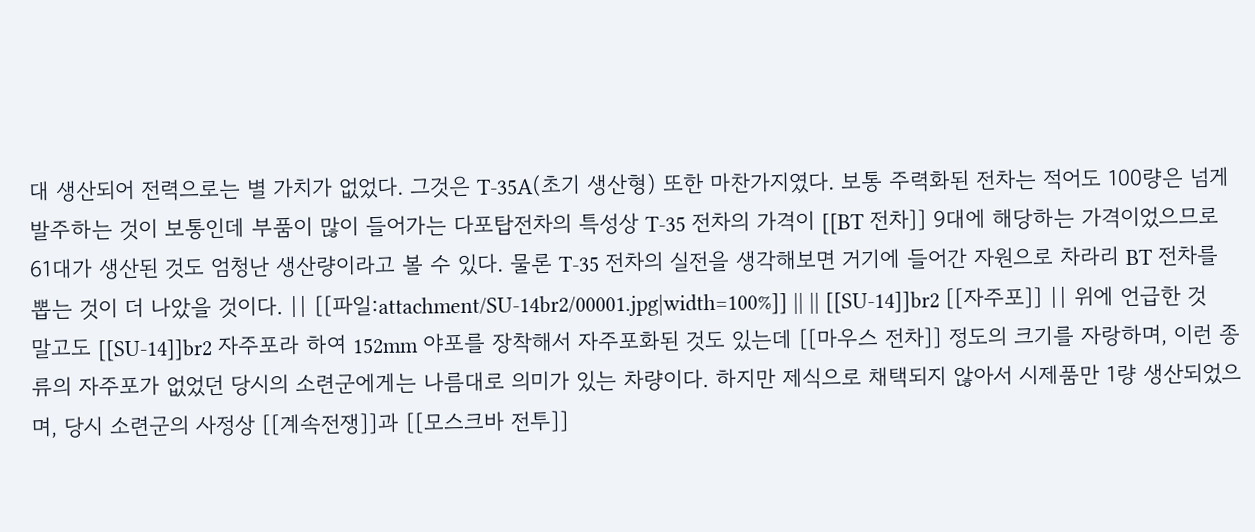대 생산되어 전력으로는 별 가치가 없었다. 그것은 T-35A(초기 생산형) 또한 마찬가지였다. 보통 주력화된 전차는 적어도 100량은 넘게 발주하는 것이 보통인데 부품이 많이 들어가는 다포탑전차의 특성상 T-35 전차의 가격이 [[BT 전차]] 9대에 해당하는 가격이었으므로 61대가 생산된 것도 엄청난 생산량이라고 볼 수 있다. 물론 T-35 전차의 실전을 생각해보면 거기에 들어간 자원으로 차라리 BT 전차를 뽑는 것이 더 나았을 것이다. || [[파일:attachment/SU-14br2/00001.jpg|width=100%]] || || [[SU-14]]br2 [[자주포]] || 위에 언급한 것 말고도 [[SU-14]]br2 자주포라 하여 152mm 야포를 장착해서 자주포화된 것도 있는데 [[마우스 전차]] 정도의 크기를 자랑하며, 이런 종류의 자주포가 없었던 당시의 소련군에게는 나름대로 의미가 있는 차량이다. 하지만 제식으로 채택되지 않아서 시제품만 1량 생산되었으며, 당시 소련군의 사정상 [[계속전쟁]]과 [[모스크바 전투]]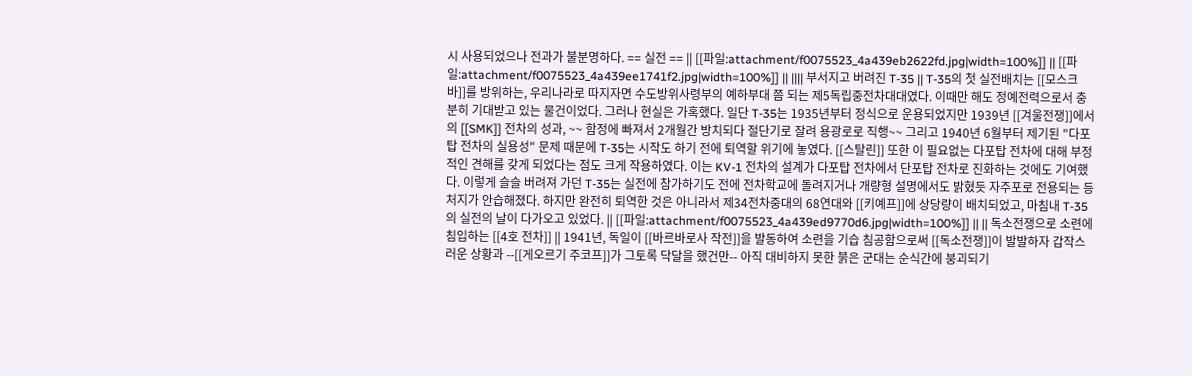시 사용되었으나 전과가 불분명하다. == 실전 == || [[파일:attachment/f0075523_4a439eb2622fd.jpg|width=100%]] || [[파일:attachment/f0075523_4a439ee1741f2.jpg|width=100%]] || |||| 부서지고 버려진 T-35 || T-35의 첫 실전배치는 [[모스크바]]를 방위하는, 우리나라로 따지자면 수도방위사령부의 예하부대 쯤 되는 제5독립중전차대대였다. 이때만 해도 정예전력으로서 충분히 기대받고 있는 물건이었다. 그러나 현실은 가혹했다. 일단 T-35는 1935년부터 정식으로 운용되었지만 1939년 [[겨울전쟁]]에서의 [[SMK]] 전차의 성과, ~~ 함정에 빠져서 2개월간 방치되다 절단기로 잘려 용광로로 직행~~ 그리고 1940년 6월부터 제기된 "다포탑 전차의 실용성" 문제 때문에 T-35는 시작도 하기 전에 퇴역할 위기에 놓였다. [[스탈린]] 또한 이 필요없는 다포탑 전차에 대해 부정적인 견해를 갖게 되었다는 점도 크게 작용하였다. 이는 KV-1 전차의 설계가 다포탑 전차에서 단포탑 전차로 진화하는 것에도 기여했다. 이렇게 슬슬 버려져 가던 T-35는 실전에 참가하기도 전에 전차학교에 돌려지거나 개량형 설명에서도 밝혔듯 자주포로 전용되는 등 처지가 안습해졌다. 하지만 완전히 퇴역한 것은 아니라서 제34전차중대의 68연대와 [[키예프]]에 상당량이 배치되었고, 마침내 T-35의 실전의 날이 다가오고 있었다. || [[파일:attachment/f0075523_4a439ed9770d6.jpg|width=100%]] || || 독소전쟁으로 소련에 침입하는 [[4호 전차]] || 1941년, 독일이 [[바르바로사 작전]]을 발동하여 소련을 기습 침공함으로써 [[독소전쟁]]이 발발하자 갑작스러운 상황과 --[[게오르기 주코프]]가 그토록 닥달을 했건만-- 아직 대비하지 못한 붉은 군대는 순식간에 붕괴되기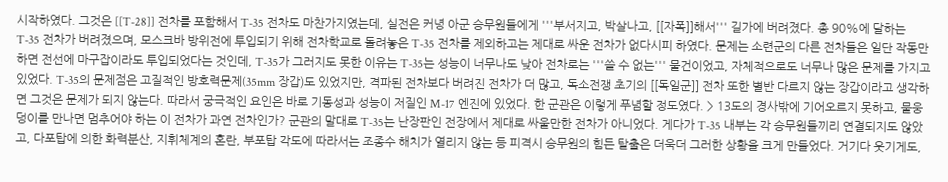시작하였다. 그것은 [[T-28]] 전차를 포함해서 T-35 전차도 마찬가지였는데, 실전은 커녕 아군 승무원들에게 '''부서지고, 박살나고, [[자폭]]해서''' 길가에 버려졌다. 총 90%에 달하는 T-35 전차가 버려졌으며, 모스크바 방위전에 투입되기 위해 전차학교로 돌려놓은 T-35 전차를 제외하고는 제대로 싸운 전차가 없다시피 하였다. 문제는 소련군의 다른 전차들은 일단 작동만 하면 전선에 마구잡이라도 투입되었다는 것인데, T-35가 그러지도 못한 이유는 T-35는 성능이 너무나도 낮아 전차로는 '''쓸 수 없는''' 물건이었고, 자체적으로도 너무나 많은 문제를 가지고 있었다. T-35의 문제점은 고질적인 방호력문제(35mm 장갑)도 있었지만, 격파된 전차보다 버려진 전차가 더 많고, 독소전쟁 초기의 [[독일군]] 전차 또한 별반 다르지 않는 장갑이라고 생각하면 그것은 문제가 되지 않는다. 따라서 궁극적인 요인은 바로 기동성과 성능이 저질인 M-17 엔진에 있었다. 한 군관은 이렇게 푸념할 정도였다. > 13도의 경사밖에 기어오르지 못하고, 물웅덩이를 만나면 멈추어야 하는 이 전차가 과연 전차인가? 군관의 말대로 T-35는 난장판인 전장에서 제대로 싸울만한 전차가 아니었다. 게다가 T-35 내부는 각 승무원들끼리 연결되지도 않았고, 다포탑에 의한 화력분산, 지휘체계의 혼란, 부포탑 각도에 따라서는 조종수 해치가 열리지 않는 등 피격시 승무원의 힘든 탈출은 더욱더 그러한 상황을 크게 만들었다. 거기다 웃기게도,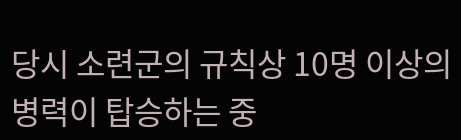당시 소련군의 규칙상 10명 이상의 병력이 탑승하는 중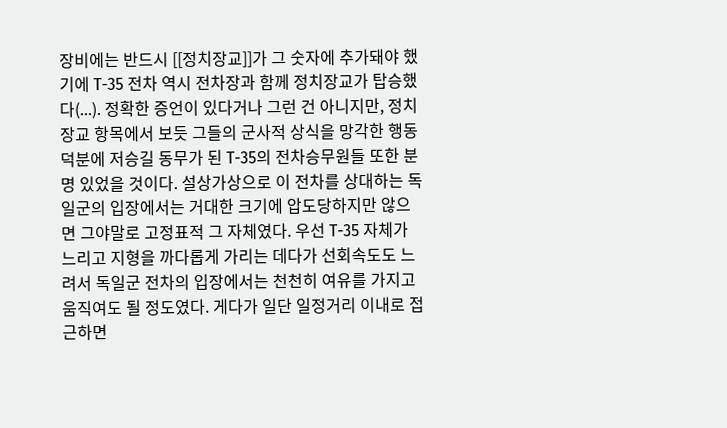장비에는 반드시 [[정치장교]]가 그 숫자에 추가돼야 했기에 T-35 전차 역시 전차장과 함께 정치장교가 탑승했다(...). 정확한 증언이 있다거나 그런 건 아니지만, 정치장교 항목에서 보듯 그들의 군사적 상식을 망각한 행동 덕분에 저승길 동무가 된 T-35의 전차승무원들 또한 분명 있었을 것이다. 설상가상으로 이 전차를 상대하는 독일군의 입장에서는 거대한 크기에 압도당하지만 않으면 그야말로 고정표적 그 자체였다. 우선 T-35 자체가 느리고 지형을 까다롭게 가리는 데다가 선회속도도 느려서 독일군 전차의 입장에서는 천천히 여유를 가지고 움직여도 될 정도였다. 게다가 일단 일정거리 이내로 접근하면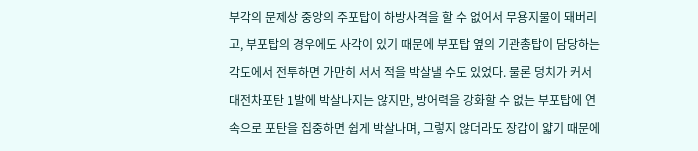부각의 문제상 중앙의 주포탑이 하방사격을 할 수 없어서 무용지물이 돼버리고, 부포탑의 경우에도 사각이 있기 때문에 부포탑 옆의 기관총탑이 담당하는 각도에서 전투하면 가만히 서서 적을 박살낼 수도 있었다. 물론 덩치가 커서 대전차포탄 1발에 박살나지는 않지만, 방어력을 강화할 수 없는 부포탑에 연속으로 포탄을 집중하면 쉽게 박살나며, 그렇지 않더라도 장갑이 얇기 때문에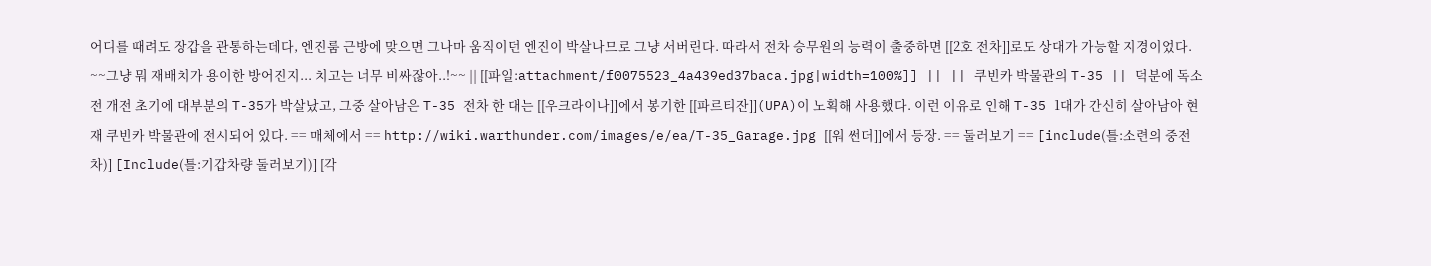어디를 때려도 장갑을 관통하는데다, 엔진룸 근방에 맞으면 그나마 움직이던 엔진이 박살나므로 그냥 서버린다. 따라서 전차 승무원의 능력이 출중하면 [[2호 전차]]로도 상대가 가능할 지경이었다. ~~그냥 뭐 재배치가 용이한 방어진지... 치고는 너무 비싸잖아..!~~ || [[파일:attachment/f0075523_4a439ed37baca.jpg|width=100%]] || || 쿠빈카 박물관의 T-35 || 덕분에 독소전 개전 초기에 대부분의 T-35가 박살났고, 그중 살아남은 T-35 전차 한 대는 [[우크라이나]]에서 봉기한 [[파르티잔]](UPA)이 노획해 사용했다. 이런 이유로 인해 T-35 1대가 간신히 살아남아 현재 쿠빈카 박물관에 전시되어 있다. == 매체에서 == http://wiki.warthunder.com/images/e/ea/T-35_Garage.jpg [[워 썬더]]에서 등장. == 둘러보기 == [include(틀:소련의 중전차)] [Include(틀:기갑차량 둘러보기)] [각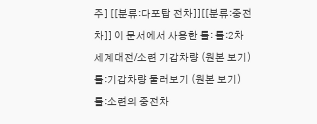주] [[분류:다포탑 전차]][[분류:중전차]] 이 문서에서 사용한 틀: 틀:2차 세계대전/소련 기갑차량 (원본 보기) 틀:기갑차량 둘러보기 (원본 보기) 틀:소련의 중전차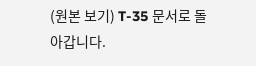(원본 보기) T-35 문서로 돌아갑니다.